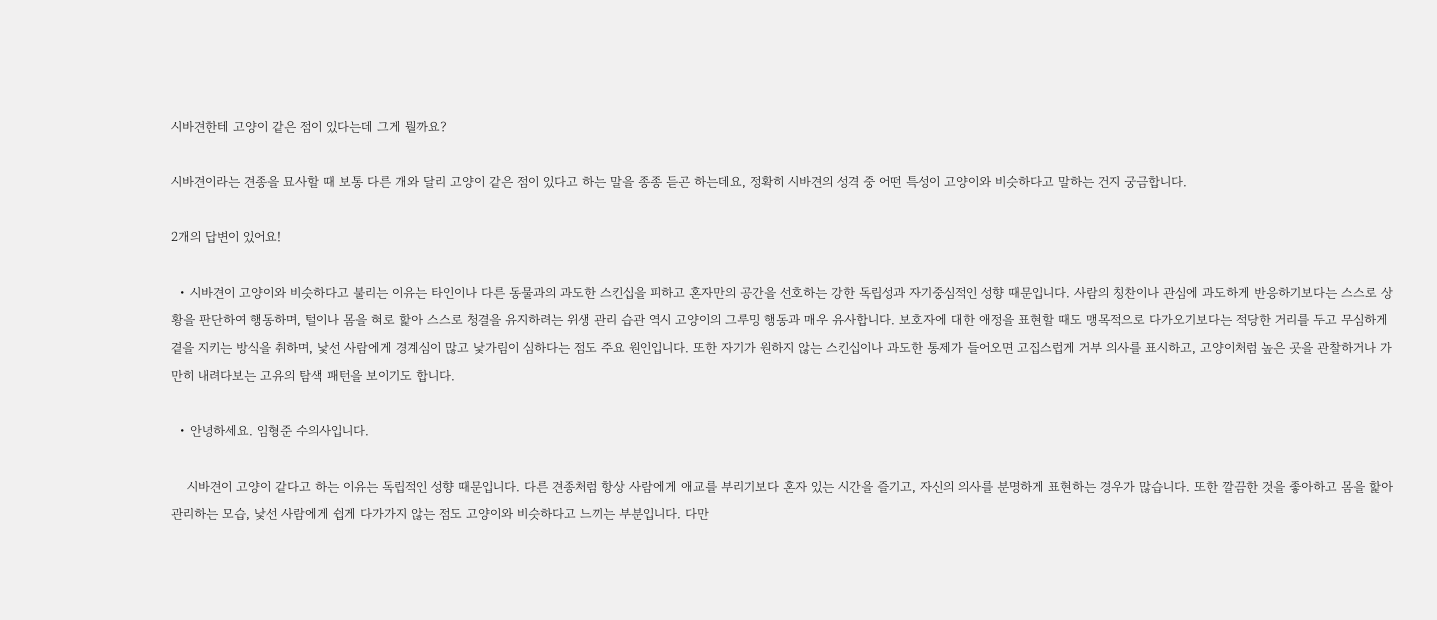시바견한테 고양이 같은 점이 있다는데 그게 뭘까요?

시바견이라는 견종을 묘사할 때 보통 다른 개와 달리 고양이 같은 점이 있다고 하는 말을 종종 듣곤 하는데요, 정확히 시바견의 성격 중 어떤 특성이 고양이와 비슷하다고 말하는 건지 궁금합니다.

2개의 답변이 있어요!

  • 시바견이 고양이와 비슷하다고 불리는 이유는 타인이나 다른 동물과의 과도한 스킨십을 피하고 혼자만의 공간을 선호하는 강한 독립성과 자기중심적인 성향 때문입니다. 사람의 칭찬이나 관심에 과도하게 반응하기보다는 스스로 상황을 판단하여 행동하며, 털이나 몸을 혀로 핥아 스스로 청결을 유지하려는 위생 관리 습관 역시 고양이의 그루밍 행동과 매우 유사합니다. 보호자에 대한 애정을 표현할 때도 맹목적으로 다가오기보다는 적당한 거리를 두고 무심하게 곁을 지키는 방식을 취하며, 낯선 사람에게 경계심이 많고 낯가림이 심하다는 점도 주요 원인입니다. 또한 자기가 원하지 않는 스킨십이나 과도한 통제가 들어오면 고집스럽게 거부 의사를 표시하고, 고양이처럼 높은 곳을 관찰하거나 가만히 내려다보는 고유의 탐색 패턴을 보이기도 합니다.

  • 안녕하세요. 임형준 수의사입니다.

    시바견이 고양이 같다고 하는 이유는 독립적인 성향 때문입니다. 다른 견종처럼 항상 사람에게 애교를 부리기보다 혼자 있는 시간을 즐기고, 자신의 의사를 분명하게 표현하는 경우가 많습니다. 또한 깔끔한 것을 좋아하고 몸을 핥아 관리하는 모습, 낯선 사람에게 쉽게 다가가지 않는 점도 고양이와 비슷하다고 느끼는 부분입니다. 다만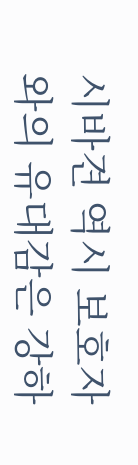시바견 역시 보호자와의 유대감은 강하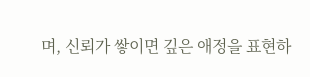며, 신뢰가 쌓이면 깊은 애정을 표현하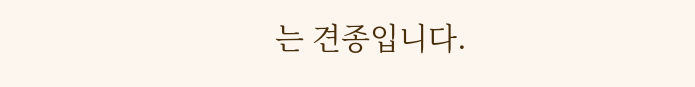는 견종입니다.